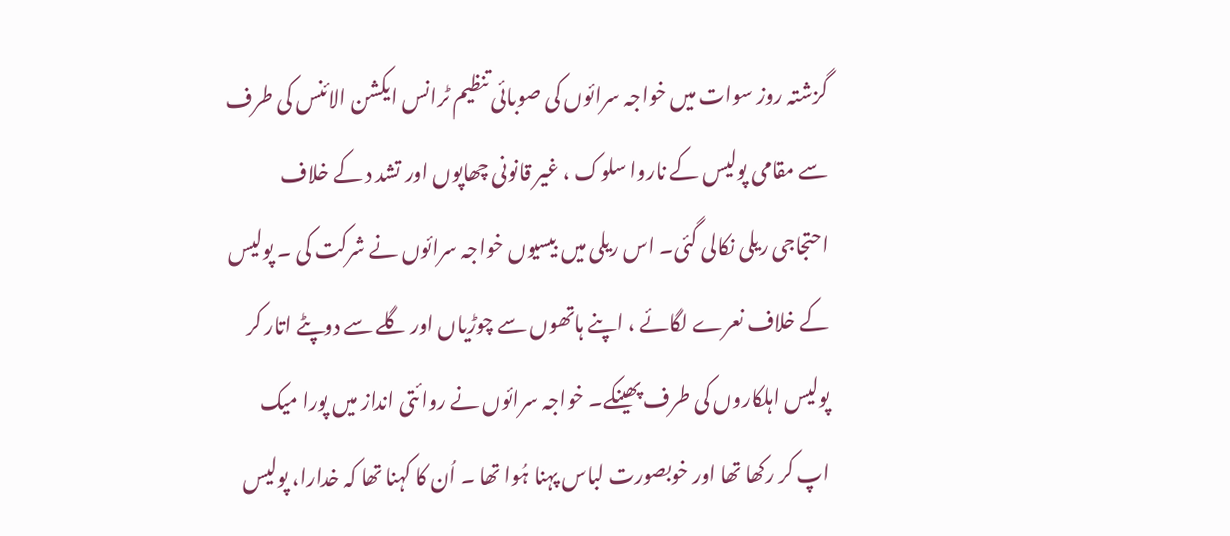گزشتہ روز سوات میں خواجہ سرائوں کی صوبائی تنظیم ٹرانس ایکشن الائنس کی طرف سے مقامی پولیس کے ناروا سلوک ، غیر قانونی چھاپوں اور تشد د کے خلاف احتجاجی ریلی نکالی گئی۔ اس ریلی میں بیسیوں خواجہ سرائوں نے شرکت کی ۔ پولیس کے خلاف نعرے لگائے ، اپنے ہاتھوں سے چوڑیاں اور گلے سے دوپٹے اتار کر پولیس اہلکاروں کی طرف پھینکے۔ خواجہ سرائوں نے روائتی انداز میں پورا میک اپ کر رکھا تھا اور خوبصورت لباس پہنا ہُوا تھا ۔ اُن کا کہنا تھا کہ خدارا، پولیس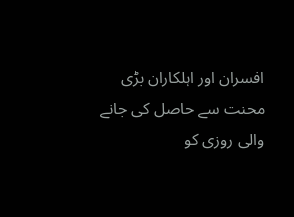افسران اور اہلکاران بڑی محنت سے حاصل کی جانے والی روزی کو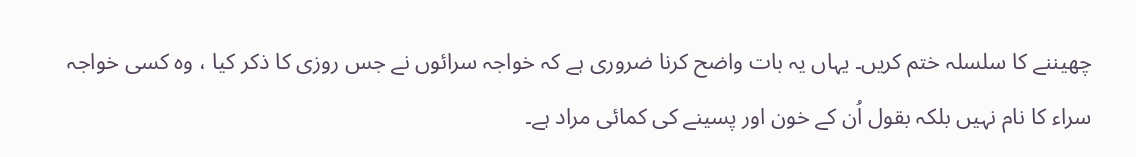چھیننے کا سلسلہ ختم کریں۔ یہاں یہ بات واضح کرنا ضروری ہے کہ خواجہ سرائوں نے جس روزی کا ذکر کیا ، وہ کسی خواجہ سراء کا نام نہیں بلکہ بقول اُن کے خون اور پسینے کی کمائی مراد ہے۔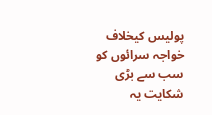پولیس کیخلاف خواجہ سرائوں کو سب سے بڑی شکایت یہ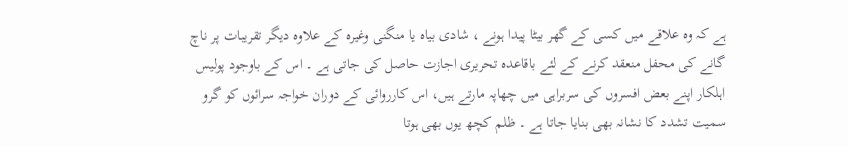ہے کہ وہ علاقے میں کسی کے گھر بیٹا پیدا ہونے ، شادی بیاہ یا منگنی وغیرہ کے علاوہ دیگر تقریبات پر ناچ گانے کی محفل منعقد کرنے کے لئے باقاعدہ تحریری اجازت حاصل کی جاتی ہے ۔ اس کے باوجود پولیس اہلکار اپنے بعض افسروں کی سربراہی میں چھاپہ مارتے ہیں، اس کارروائی کے دوران خواجہ سرائوں کو گرو سمیت تشدد کا نشانہ بھی بنایا جاتا ہے ۔ ظلم کچھ یوں بھی ہوتا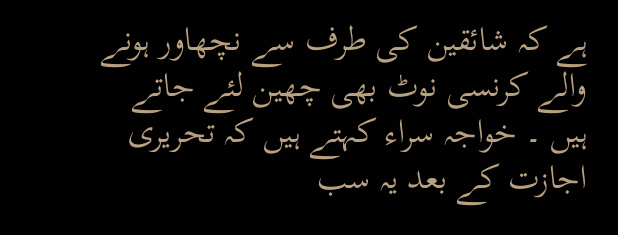ہے کہ شائقین کی طرف سے نچھاور ہونے والے کرنسی نوٹ بھی چھین لئے جاتے ہیں ۔ خواجہ سراء کہتے ہیں کہ تحریری اجازت کے بعد یہ سب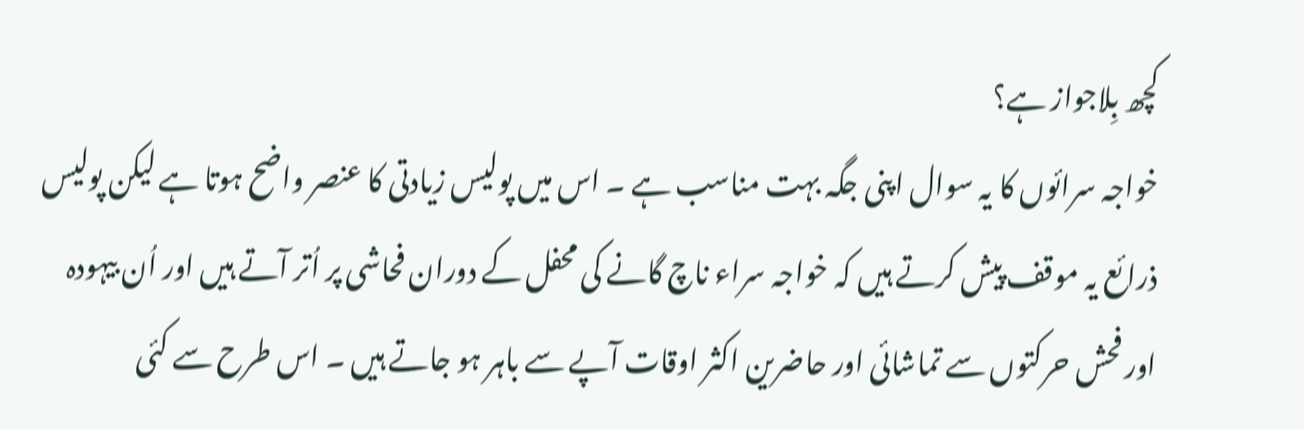کچھ بِلاجواز ہے؟
خواجہ سرائوں کا یہ سوال اپنی جگہ بہت مناسب ہے ۔ اس میں پولیس زیادتی کا عنصر واضح ہوتا ہے لیکن پولیس ذرائع یہ موقف پیش کرتے ہیں کہ خواجہ سراء ناچ گانے کی محفل کے دوران فحاشی پر اُتر آتے ہیں اور اُن بیہودہ اور فحش حرکتوں سے تماشائی اور حاضرین اکثر اوقات آپے سے باہر ہو جاتے ہیں ۔ اس طرح سے کئی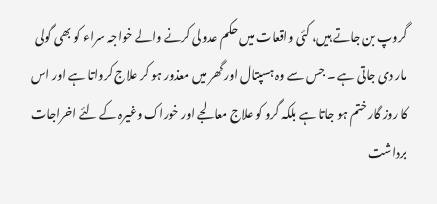گروپ بن جاتے ہیں، کئی واقعات میں حکم عدولی کرنے والے خواجہ سراء کو بھی گولی مار دی جاتی ہے ۔ جس سے وہ ہسپتال اور گھر میں معذور ہو کر علاج کرواتا ہے اور اس کا روز گار ختم ہو جاتا ہے بلکہ گرو کو علاج معالجے اور خوراک وغیرہ کے لئے اخراجات برداشت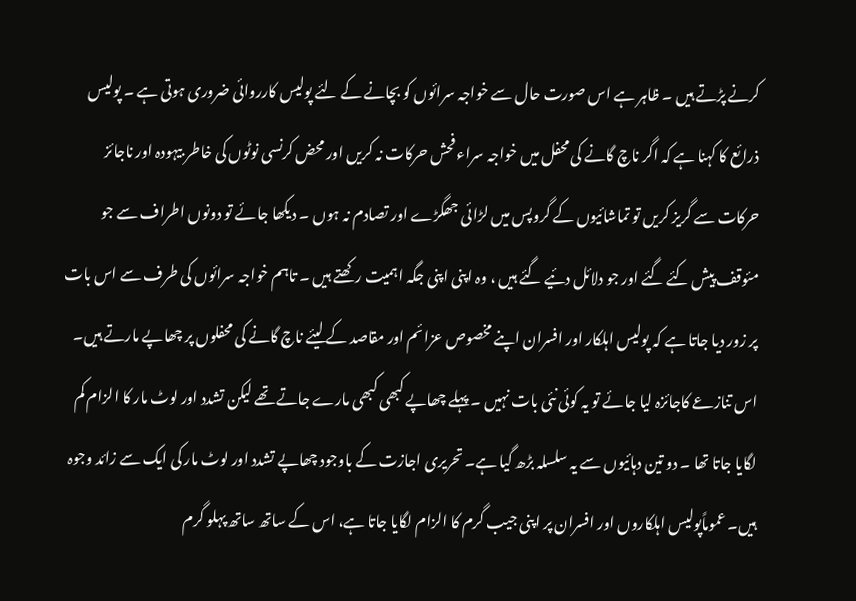کرنے پڑتے ہیں ۔ ظاہر ہے اس صورت حال سے خواجہ سرائوں کو بچانے کے لئے پولیس کارروائی ضروری ہوتی ہے ۔ پولیس ذرائع کا کہنا ہے کہ اگر ناچ گانے کی محفل میں خواجہ سراء فحش حرکات نہ کریں اور محض کرنسی نوٹوں کی خاطر بیہودہ اور ناجائز حرکات سے گریز کریں تو تماشائیوں کے گروپس میں لڑائی جھگڑے اور تصادم نہ ہوں ۔ دیکھا جائے تو دونوں اطراف سے جو مئوقف پیش کئے گئے اور جو دلائل دئیے گئے ہیں ، وہ اپنی اپنی جگہ اہمیت رکھتے ہیں ۔ تاہم خواجہ سرائوں کی طرف سے اس بات پر زور دیا جاتا ہے کہ پولیس اہلکار اور افسران اپنے مخصوص عزائم اور مقاصد کے لیئے ناچ گانے کی محفلوں پر چھاپے مارتے ہیں۔ اس تنازعے کاجائزہ لیا جائے تو یہ کوئی نئی بات نہیں ۔ پہلے چھاپے کبھی کبھی مارے جاتے تھے لیکن تشدد اور لوٹ مار کا الزام کم لگایا جاتا تھا ۔ دو تین دہائیوں سے یہ سلسلہ بڑھ گیا ہے۔ تحریری اجازت کے باوجود چھاپے تشدد اور لوٹ مار کی ایک سے زائد وجوہ ہیں۔ عموماًپولیس اہلکاروں اور افسران پر اپنی جیب گرم کا الزام لگایا جاتا ہے، اس کے ساتھ ساتھ پہلو گرم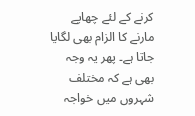کرنے کے لئے چھاپے مارنے کا الزام بھی لگایا جاتا ہے۔ پھر یہ وجہ بھی ہے کہ مختلف شہروں میں خواجہ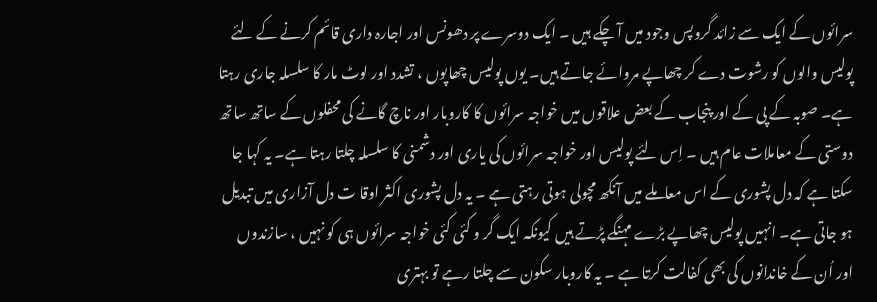سرائوں کے ایک سے زائد گروپس وجود میں آ چکے ہیں ۔ ایک دوسرے پر دھونس اور اجارہ داری قائم کرنے کے لئے پولیس والوں کو رشوت دے کر چھاپے مروائے جاتے ہیں۔ یوں پولیس چھاپوں ، تشدد اور لوٹ مار کا سلسلہ جاری رہتا ہے۔ صوبہ کے پی کے اور پنجاب کے بعض علاقوں میں خواجہ سرائوں کا کاروبار اور ناچ گانے کی محفلوں کے ساتھ ساتھ دوستی کے معاملات عام ہیں ۔ اِس لئے پولیس اور خواجہ سرائوں کی یاری اور دشمنی کا سلسلہ چلتا رہتا ہے۔ یہ کہا جا سکتا ہے کہ دل پشوری کے اس معاملے میں آنکھ مچولی ہوتی رہتی ہے ۔ یہ دل پشوری اکثر اوقا ت دل آزاری میں تبدیل ہو جاتی ہے۔ انہیں پولیس چھاپے بڑے مہنگے پڑتے ہیں کیونکہ ایک گر و کئی کئی خواجہ سرائوں ہی کو نہیں ، سازندوں اور اُن کے خاندانوں کی بھی کفالت کرتا ہے ۔ یہ کاروبار سکون سے چلتا رہے تو بہتری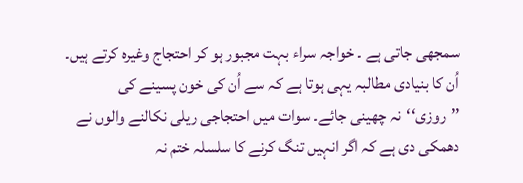سمجھی جاتی ہے ۔ خواجہ سراء بہت مجبور ہو کر احتجاج وغیرہ کرتے ہیں۔ اُن کا بنیادی مطالبہ یہی ہوتا ہے کہ سے اُن کی خون پسینے کی ’’روزی‘‘نہ چھینی جائے۔ سوات میں احتجاجی ریلی نکالنے والوں نے دھمکی دی ہے کہ اگر انہیں تنگ کرنے کا سلسلہ ختم نہ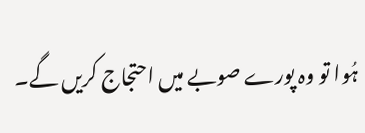ہُوا تو وہ پورے صوبے میں احتجاج کریں گے۔